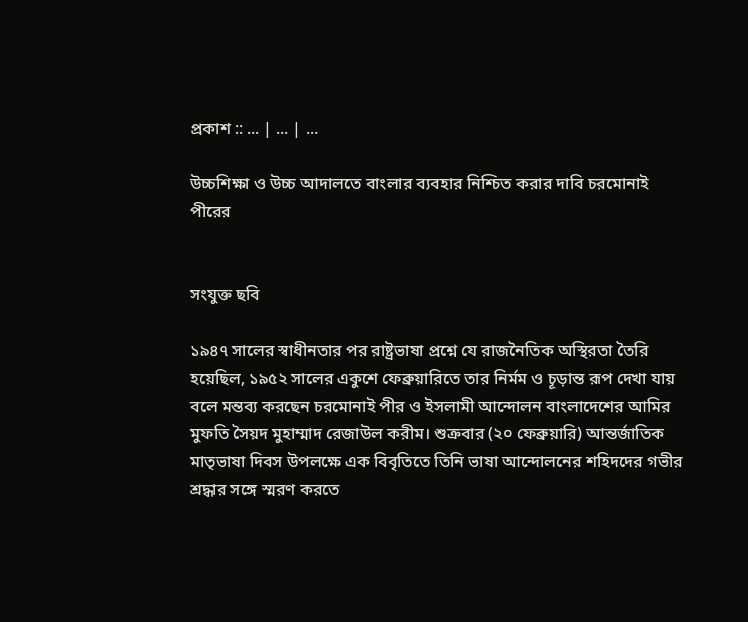প্রকাশ :: ... | ... | ...

উচ্চশিক্ষা ও উচ্চ আদালতে বাংলার ব্যবহার নিশ্চিত করার দাবি চরমোনাই পীরের


সংযুক্ত ছবি

১৯৪৭ সালের স্বাধীনতার পর রাষ্ট্রভাষা প্রশ্নে যে রাজনৈতিক অস্থিরতা তৈরি হয়েছিল, ১৯৫২ সালের একুশে ফেব্রুয়ারিতে তার নির্মম ও চূড়ান্ত রূপ দেখা যায় বলে মন্তব্য করছেন চরমোনাই পীর ও ইসলামী আন্দোলন বাংলাদেশের আমির মুফতি সৈয়দ মুহাম্মাদ রেজাউল করীম। শুক্রবার (২০ ফেব্রুয়ারি) আন্তর্জাতিক মাতৃভাষা দিবস উপলক্ষে এক বিবৃতিতে তিনি ভাষা আন্দোলনের শহিদদের গভীর শ্রদ্ধার সঙ্গে স্মরণ করতে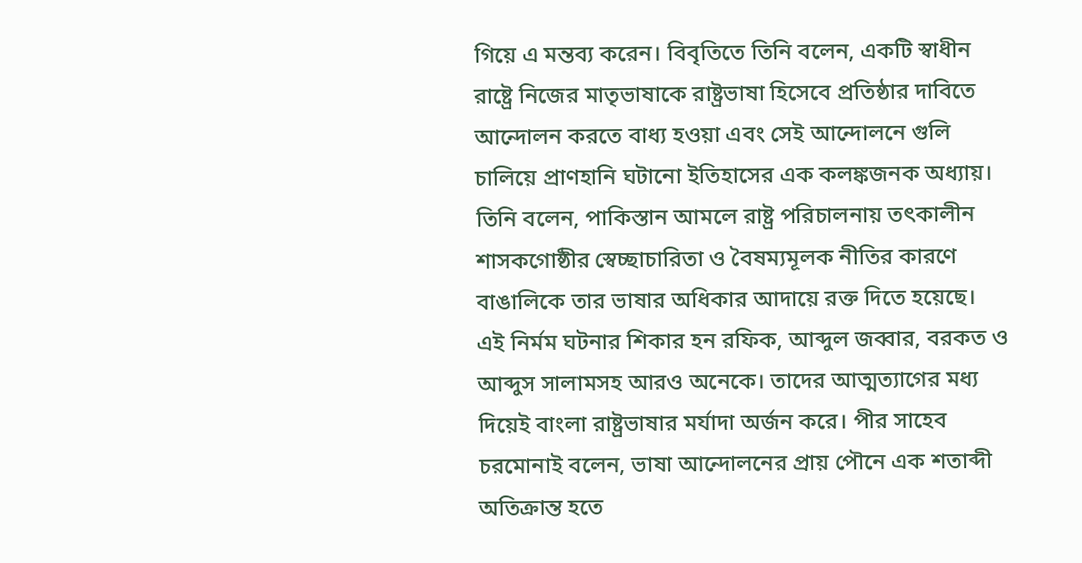গিয়ে এ মন্তব্য করেন। বিবৃতিতে তিনি বলেন, একটি স্বাধীন রাষ্ট্রে নিজের মাতৃভাষাকে রাষ্ট্রভাষা হিসেবে প্রতিষ্ঠার দাবিতে আন্দোলন করতে বাধ্য হওয়া এবং সেই আন্দোলনে গুলি চালিয়ে প্রাণহানি ঘটানো ইতিহাসের এক কলঙ্কজনক অধ্যায়। তিনি বলেন, পাকিস্তান আমলে রাষ্ট্র পরিচালনায় তৎকালীন শাসকগোষ্ঠীর স্বেচ্ছাচারিতা ও বৈষম্যমূলক নীতির কারণে বাঙালিকে তার ভাষার অধিকার আদায়ে রক্ত দিতে হয়েছে। এই নির্মম ঘটনার শিকার হন রফিক, আব্দুল জব্বার, বরকত ও আব্দুস সালামসহ আরও অনেকে। তাদের আত্মত্যাগের মধ্য দিয়েই বাংলা রাষ্ট্রভাষার মর্যাদা অর্জন করে। পীর সাহেব চরমোনাই বলেন, ভাষা আন্দোলনের প্রায় পৌনে এক শতাব্দী অতিক্রান্ত হতে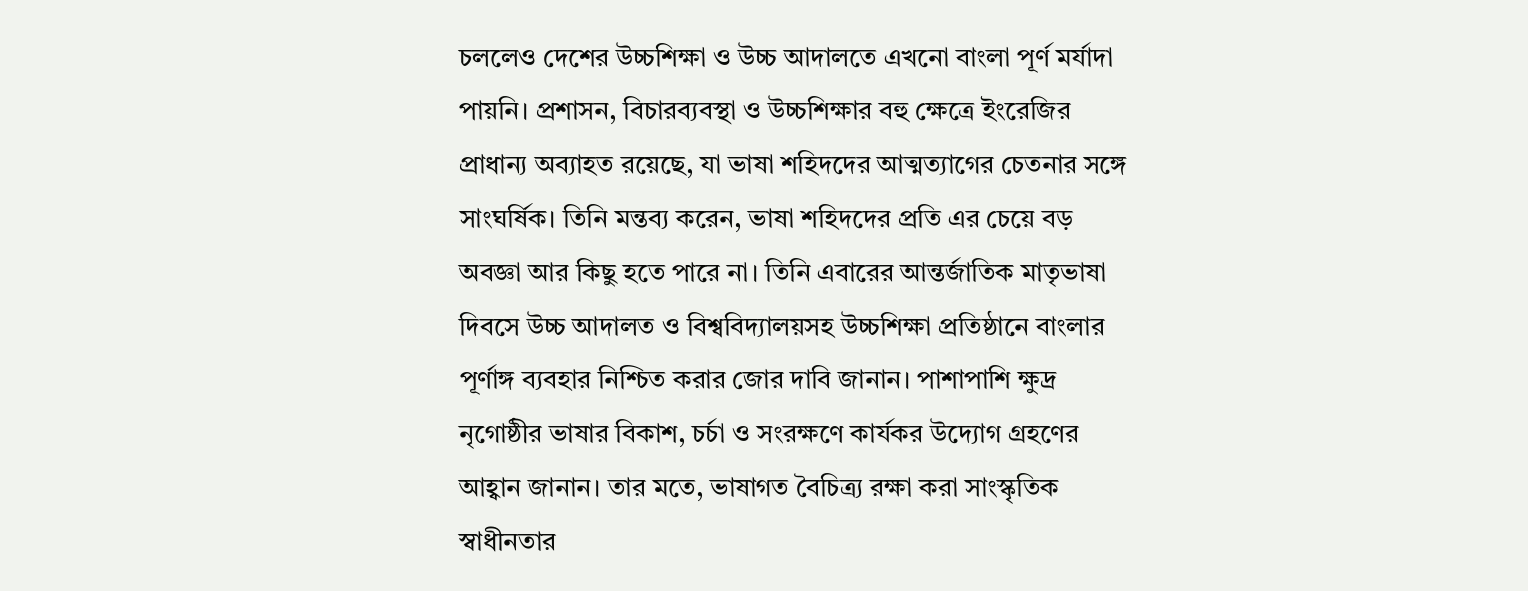চললেও দেশের উচ্চশিক্ষা ও উচ্চ আদালতে এখনো বাংলা পূর্ণ মর্যাদা পায়নি। প্রশাসন, বিচারব্যবস্থা ও উচ্চশিক্ষার বহু ক্ষেত্রে ইংরেজির প্রাধান্য অব্যাহত রয়েছে, যা ভাষা শহিদদের আত্মত্যাগের চেতনার সঙ্গে সাংঘর্ষিক। তিনি মন্তব্য করেন, ভাষা শহিদদের প্রতি এর চেয়ে বড় অবজ্ঞা আর কিছু হতে পারে না। তিনি এবারের আন্তর্জাতিক মাতৃভাষা দিবসে উচ্চ আদালত ও বিশ্ববিদ্যালয়সহ উচ্চশিক্ষা প্রতিষ্ঠানে বাংলার পূর্ণাঙ্গ ব্যবহার নিশ্চিত করার জোর দাবি জানান। পাশাপাশি ক্ষুদ্র নৃগোষ্ঠীর ভাষার বিকাশ, চর্চা ও সংরক্ষণে কার্যকর উদ্যোগ গ্রহণের আহ্বান জানান। তার মতে, ভাষাগত বৈচিত্র্য রক্ষা করা সাংস্কৃতিক স্বাধীনতার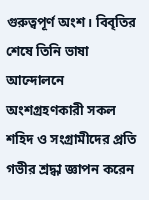গুরুত্বপূর্ণ অংশ। বিবৃতির শেষে তিনি ভাষা আন্দোলনে অংশগ্রহণকারী সকল শহিদ ও সংগ্রামীদের প্রতি গভীর শ্রদ্ধা জ্ঞাপন করেন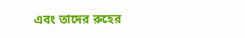এবং তাদের রুহের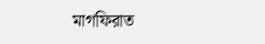মাগফিরাত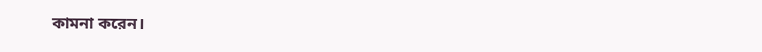কামনা করেন।